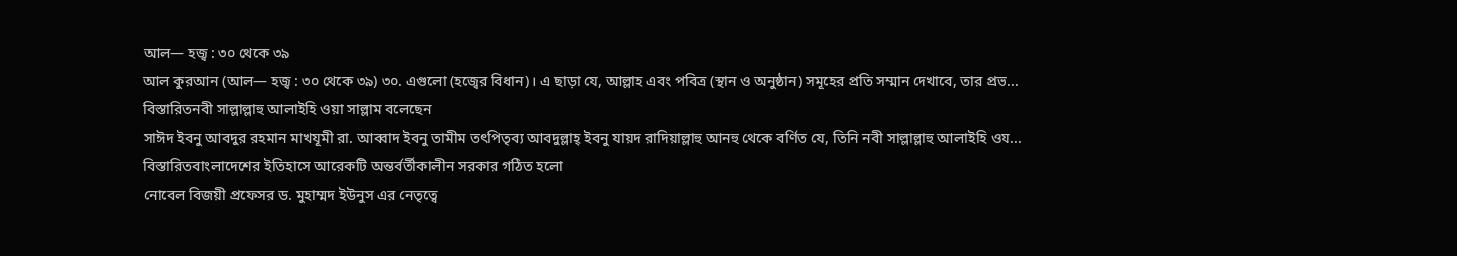আল— হজ্ব : ৩০ থেকে ৩৯
আল কুরআন (আল— হজ্ব : ৩০ থেকে ৩৯) ৩০. এগুলো (হজ্বের বিধান)। এ ছাড়া যে, আল্লাহ এবং পবিত্র (স্থান ও অনুষ্ঠান) সমূহের প্রতি সম্মান দেখাবে, তার প্রভ...
বিস্তারিতনবী সাল্লাল্লাহু আলাইহি ওয়া সাল্লাম বলেছেন
সাঈদ ইবনু আবদুর রহমান মাখযূমী রা. আব্বাদ ইবনু তামীম তৎপিতৃব্য আবদুল্লাহ্ ইবনু যায়দ রাদিয়াল্লাহু আনহু থেকে বর্ণিত যে, তিনি নবী সাল্লাল্লাহু আলাইহি ওয...
বিস্তারিতবাংলাদেশের ইতিহাসে আরেকটি অন্তর্বর্তীকালীন সরকার গঠিত হলো
নোবেল বিজয়ী প্রফেসর ড. মুহাম্মদ ইউনুস এর নেতৃত্বে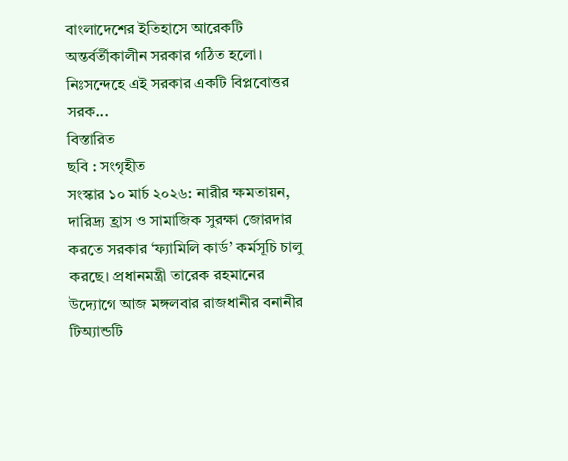বাংলাদেশের ইতিহাসে আরেকটি অন্তর্বর্তীকালীন সরকার গঠিত হলো। নিঃসন্দেহে এই সরকার একটি বিপ্লবোত্তর সরক...
বিস্তারিত
ছবি : সংগৃহীত
সংস্কার ১০ মার্চ ২০২৬: নারীর ক্ষমতায়ন, দারিদ্র্য হ্রাস ও সামাজিক সুরক্ষা জোরদার করতে সরকার ‘ফ্যামিলি কার্ড’ কর্মসূচি চালু করছে। প্রধানমন্ত্রী তারেক রহমানের উদ্যোগে আজ মঙ্গলবার রাজধানীর বনানীর টিঅ্যান্ডটি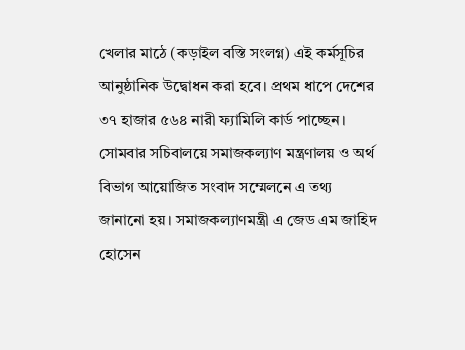খেলার মাঠে (কড়াইল বস্তি সংলগ্ন) এই কর্মসূচির আনুষ্ঠানিক উদ্বোধন করা হবে। প্রথম ধাপে দেশের ৩৭ হাজার ৫৬৪ নারী ফ্যামিলি কার্ড পাচ্ছেন।
সোমবার সচিবালয়ে সমাজকল্যাণ মন্ত্রণালয় ও অর্থ বিভাগ আয়োজিত সংবাদ সম্মেলনে এ তথ্য জানানো হয়। সমাজকল্যাণমন্ত্রী এ জেড এম জাহিদ হোসেন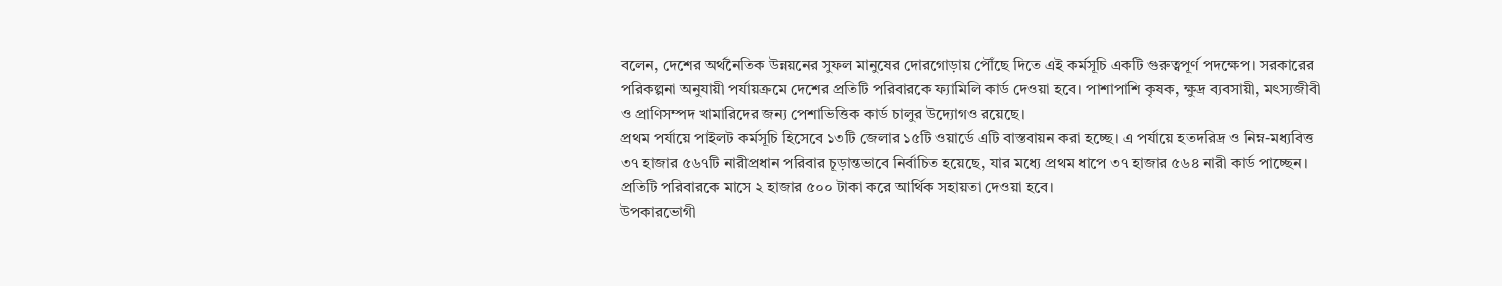বলেন, দেশের অর্থনৈতিক উন্নয়নের সুফল মানুষের দোরগোড়ায় পৌঁছে দিতে এই কর্মসূচি একটি গুরুত্বপূর্ণ পদক্ষেপ। সরকারের পরিকল্পনা অনুযায়ী পর্যায়ক্রমে দেশের প্রতিটি পরিবারকে ফ্যামিলি কার্ড দেওয়া হবে। পাশাপাশি কৃষক, ক্ষুদ্র ব্যবসায়ী, মৎস্যজীবী ও প্রাণিসম্পদ খামারিদের জন্য পেশাভিত্তিক কার্ড চালুর উদ্যোগও রয়েছে।
প্রথম পর্যায়ে পাইলট কর্মসূচি হিসেবে ১৩টি জেলার ১৫টি ওয়ার্ডে এটি বাস্তবায়ন করা হচ্ছে। এ পর্যায়ে হতদরিদ্র ও নিম্ন-মধ্যবিত্ত ৩৭ হাজার ৫৬৭টি নারীপ্রধান পরিবার চূড়ান্তভাবে নির্বাচিত হয়েছে, যার মধ্যে প্রথম ধাপে ৩৭ হাজার ৫৬৪ নারী কার্ড পাচ্ছেন। প্রতিটি পরিবারকে মাসে ২ হাজার ৫০০ টাকা করে আর্থিক সহায়তা দেওয়া হবে।
উপকারভোগী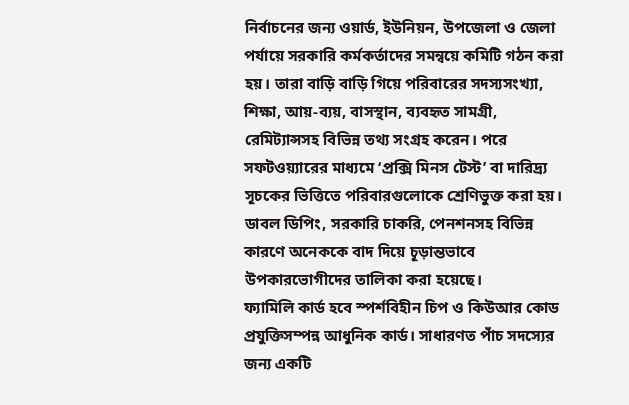নির্বাচনের জন্য ওয়ার্ড, ইউনিয়ন, উপজেলা ও জেলা পর্যায়ে সরকারি কর্মকর্তাদের সমন্বয়ে কমিটি গঠন করা হয়। তারা বাড়ি বাড়ি গিয়ে পরিবারের সদস্যসংখ্যা, শিক্ষা, আয়-ব্যয়, বাসস্থান, ব্যবহৃত সামগ্রী, রেমিট্যান্সসহ বিভিন্ন তথ্য সংগ্রহ করেন। পরে সফটওয়্যারের মাধ্যমে ‘প্রক্সি মিনস টেস্ট’ বা দারিদ্র্য সূচকের ভিত্তিতে পরিবারগুলোকে শ্রেণিভুক্ত করা হয়। ডাবল ডিপিং, সরকারি চাকরি, পেনশনসহ বিভিন্ন কারণে অনেককে বাদ দিয়ে চূড়ান্তভাবে উপকারভোগীদের তালিকা করা হয়েছে।
ফ্যামিলি কার্ড হবে স্পর্শবিহীন চিপ ও কিউআর কোড প্রযুক্তিসম্পন্ন আধুনিক কার্ড। সাধারণত পাঁচ সদস্যের জন্য একটি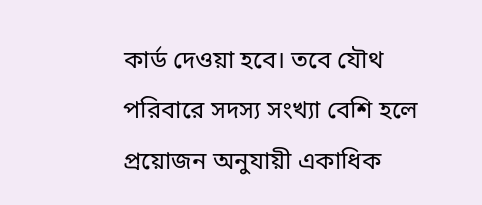কার্ড দেওয়া হবে। তবে যৌথ পরিবারে সদস্য সংখ্যা বেশি হলে প্রয়োজন অনুযায়ী একাধিক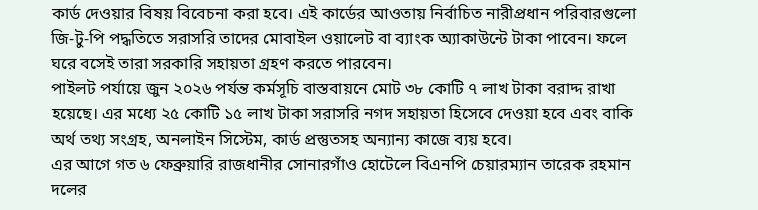কার্ড দেওয়ার বিষয় বিবেচনা করা হবে। এই কার্ডের আওতায় নির্বাচিত নারীপ্রধান পরিবারগুলো জি-টু-পি পদ্ধতিতে সরাসরি তাদের মোবাইল ওয়ালেট বা ব্যাংক অ্যাকাউন্টে টাকা পাবেন। ফলে ঘরে বসেই তারা সরকারি সহায়তা গ্রহণ করতে পারবেন।
পাইলট পর্যায়ে জুন ২০২৬ পর্যন্ত কর্মসূচি বাস্তবায়নে মোট ৩৮ কোটি ৭ লাখ টাকা বরাদ্দ রাখা হয়েছে। এর মধ্যে ২৫ কোটি ১৫ লাখ টাকা সরাসরি নগদ সহায়তা হিসেবে দেওয়া হবে এবং বাকি অর্থ তথ্য সংগ্রহ, অনলাইন সিস্টেম, কার্ড প্রস্তুতসহ অন্যান্য কাজে ব্যয় হবে।
এর আগে গত ৬ ফেব্রুয়ারি রাজধানীর সোনারগাঁও হোটেলে বিএনপি চেয়ারম্যান তারেক রহমান দলের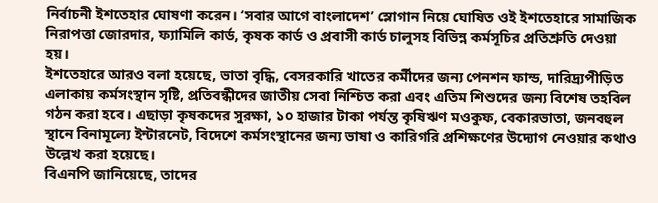নির্বাচনী ইশতেহার ঘোষণা করেন। ‘সবার আগে বাংলাদেশ’ স্লোগান নিয়ে ঘোষিত ওই ইশতেহারে সামাজিক নিরাপত্তা জোরদার, ফ্যামিলি কার্ড, কৃষক কার্ড ও প্রবাসী কার্ড চালুসহ বিভিন্ন কর্মসূচির প্রতিশ্রুতি দেওয়া হয়।
ইশতেহারে আরও বলা হয়েছে, ভাতা বৃদ্ধি, বেসরকারি খাতের কর্মীদের জন্য পেনশন ফান্ড, দারিদ্র্যপীড়িত এলাকায় কর্মসংস্থান সৃষ্টি, প্রতিবন্ধীদের জাতীয় সেবা নিশ্চিত করা এবং এতিম শিশুদের জন্য বিশেষ তহবিল গঠন করা হবে। এছাড়া কৃষকদের সুরক্ষা, ১০ হাজার টাকা পর্যন্ত কৃষিঋণ মওকুফ, বেকারভাতা, জনবহুল স্থানে বিনামূল্যে ইন্টারনেট, বিদেশে কর্মসংস্থানের জন্য ভাষা ও কারিগরি প্রশিক্ষণের উদ্যোগ নেওয়ার কথাও উল্লেখ করা হয়েছে।
বিএনপি জানিয়েছে, তাদের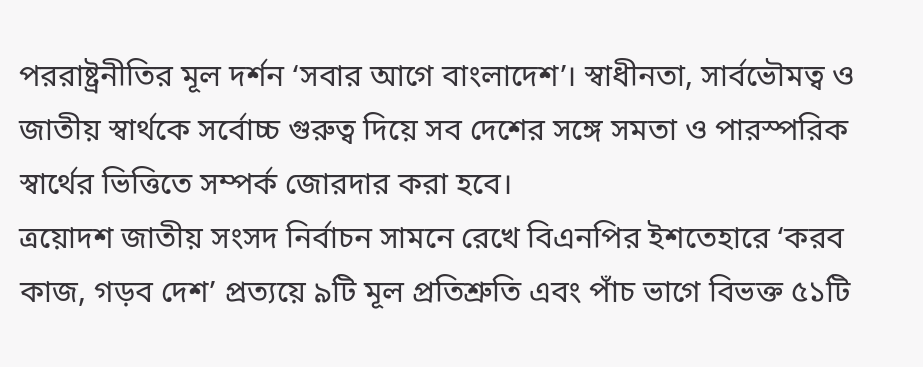পররাষ্ট্রনীতির মূল দর্শন ‘সবার আগে বাংলাদেশ’। স্বাধীনতা, সার্বভৌমত্ব ও জাতীয় স্বার্থকে সর্বোচ্চ গুরুত্ব দিয়ে সব দেশের সঙ্গে সমতা ও পারস্পরিক স্বার্থের ভিত্তিতে সম্পর্ক জোরদার করা হবে।
ত্রয়োদশ জাতীয় সংসদ নির্বাচন সামনে রেখে বিএনপির ইশতেহারে ‘করব কাজ, গড়ব দেশ’ প্রত্যয়ে ৯টি মূল প্রতিশ্রুতি এবং পাঁচ ভাগে বিভক্ত ৫১টি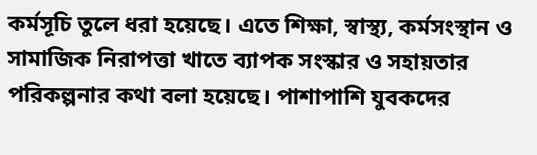কর্মসূচি তুলে ধরা হয়েছে। এতে শিক্ষা, স্বাস্থ্য, কর্মসংস্থান ও সামাজিক নিরাপত্তা খাতে ব্যাপক সংস্কার ও সহায়তার পরিকল্পনার কথা বলা হয়েছে। পাশাপাশি যুবকদের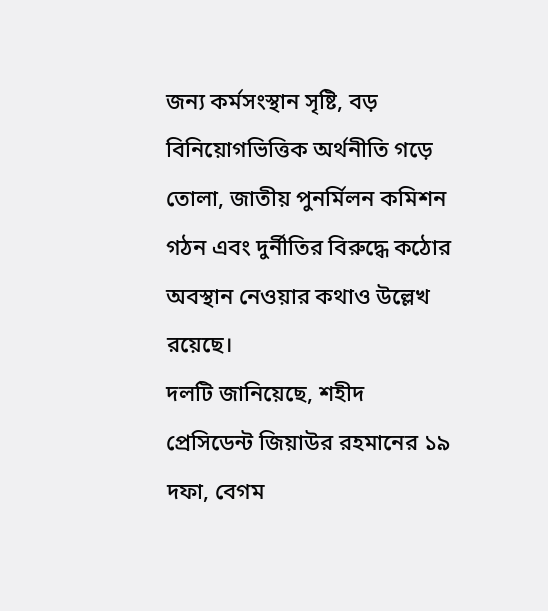জন্য কর্মসংস্থান সৃষ্টি, বড় বিনিয়োগভিত্তিক অর্থনীতি গড়ে তোলা, জাতীয় পুনর্মিলন কমিশন গঠন এবং দুর্নীতির বিরুদ্ধে কঠোর অবস্থান নেওয়ার কথাও উল্লেখ রয়েছে।
দলটি জানিয়েছে, শহীদ প্রেসিডেন্ট জিয়াউর রহমানের ১৯ দফা, বেগম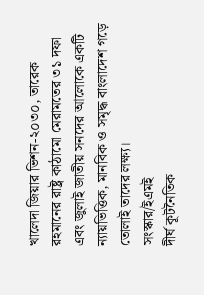খালেদা জিয়ার ভিশন-২০৩০, তারেক রহমানের রাষ্ট্র কাঠামো মেরামতের ৩১ দফা এবং জুলাই জাতীয় সনদের আলোকে একটি ন্যায়ভিত্তিক, মানবিক ও সমৃদ্ধ বাংলাদেশ গড়ে তোলাই তাদের লক্ষ্য।
সংস্কার/ইএমই
দীর্ঘ কূটনৈতিক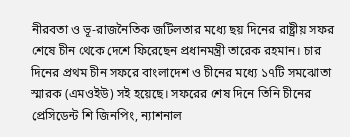নীরবতা ও ভূ-রাজনৈতিক জটিলতার মধ্যে ছয় দিনের রাষ্ট্রীয় সফর শেষে চীন থেকে দেশে ফিরেছেন প্রধানমন্ত্রী তারেক রহমান। চার দিনের প্রথম চীন সফরে বাংলাদেশ ও চীনের মধ্যে ১৭টি সমঝোতা স্মারক (এমওইউ) সই হয়েছে। সফরের শেষ দিনে তিনি চীনের প্রেসিডেন্ট শি জিনপিং, ন্যাশনাল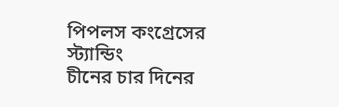পিপলস কংগ্রেসের স্ট্যান্ডিং
চীনের চার দিনের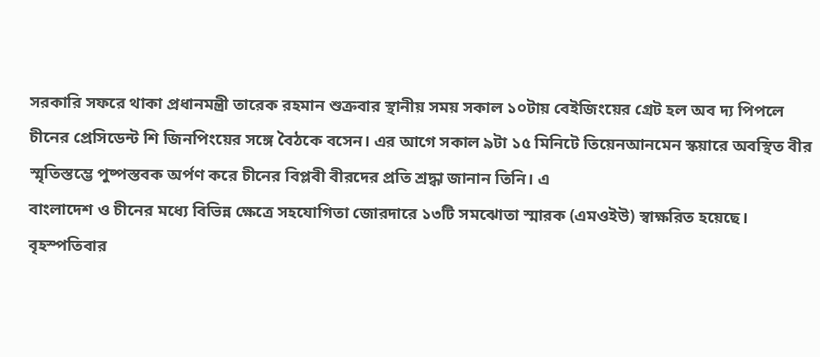সরকারি সফরে থাকা প্রধানমন্ত্রী তারেক রহমান শুক্রবার স্থানীয় সময় সকাল ১০টায় বেইজিংয়ের গ্রেট হল অব দ্য পিপলে চীনের প্রেসিডেন্ট শি জিনপিংয়ের সঙ্গে বৈঠকে বসেন। এর আগে সকাল ৯টা ১৫ মিনিটে তিয়েনআনমেন স্কয়ারে অবস্থিত বীর স্মৃতিস্তম্ভে পুষ্পস্তবক অর্পণ করে চীনের বিপ্লবী বীরদের প্রতি শ্রদ্ধা জানান তিনি। এ
বাংলাদেশ ও চীনের মধ্যে বিভিন্ন ক্ষেত্রে সহযোগিতা জোরদারে ১৩টি সমঝোতা স্মারক (এমওইউ) স্বাক্ষরিত হয়েছে। বৃহস্পতিবার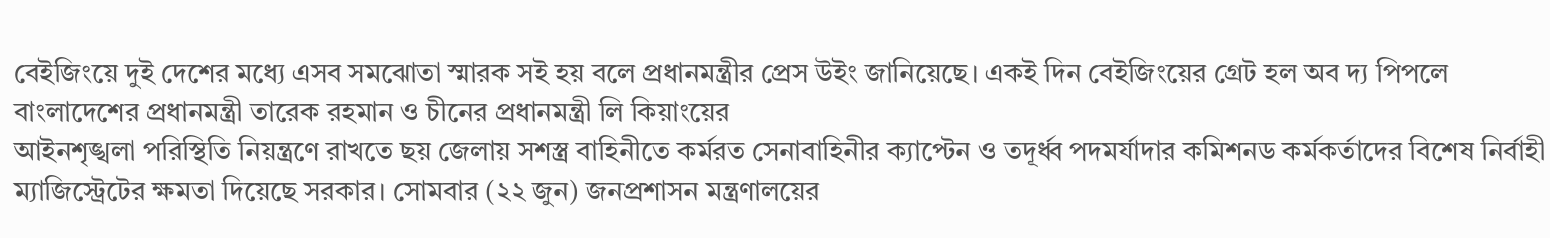বেইজিংয়ে দুই দেশের মধ্যে এসব সমঝোতা স্মারক সই হয় বলে প্রধানমন্ত্রীর প্রেস উইং জানিয়েছে। একই দিন বেইজিংয়ের গ্রেট হল অব দ্য পিপলে বাংলাদেশের প্রধানমন্ত্রী তারেক রহমান ও চীনের প্রধানমন্ত্রী লি কিয়াংয়ের
আইনশৃঙ্খলা পরিস্থিতি নিয়ন্ত্রণে রাখতে ছয় জেলায় সশস্ত্র বাহিনীতে কর্মরত সেনাবাহিনীর ক্যাপ্টেন ও তদূর্ধ্ব পদমর্যাদার কমিশনড কর্মকর্তাদের বিশেষ নির্বাহী ম্যাজিস্ট্রেটের ক্ষমতা দিয়েছে সরকার। সোমবার (২২ জুন) জনপ্রশাসন মন্ত্রণালয়ের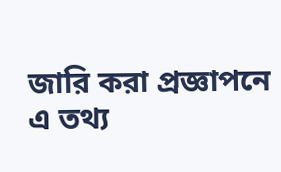জারি করা প্রজ্ঞাপনে এ তথ্য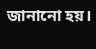জানানো হয়।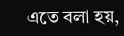এতে বলা হয়,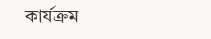কার্যক্রম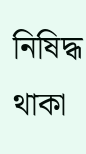নিষিদ্ধ থাকা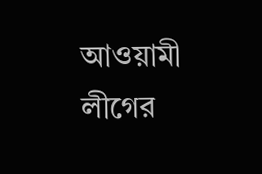আওয়ামী লীগের